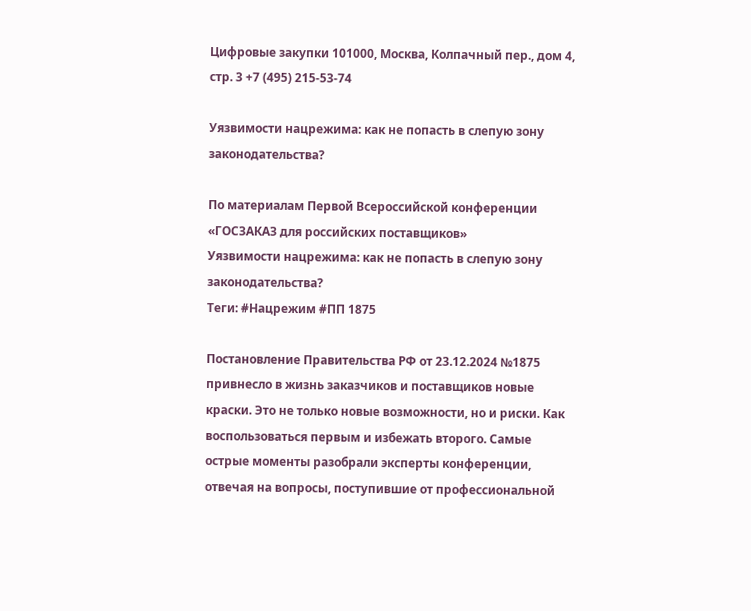Цифровые закупки 101000, Москва, Колпачный пер., дом 4, стр. 3 +7 (495) 215-53-74

Уязвимости нацрежима: как не попасть в слепую зону законодательства?

По материалам Первой Всероссийской конференции «ГОСЗАКАЗ для российских поставщиков»
Уязвимости нацрежима: как не попасть в слепую зону законодательства?
Теги: #Нацрежим #ПП 1875

Постановление Правительства РФ от 23.12.2024 №1875 привнесло в жизнь заказчиков и поставщиков новые краски. Это не только новые возможности, но и риски. Как воспользоваться первым и избежать второго. Самые острые моменты разобрали эксперты конференции, отвечая на вопросы, поступившие от профессиональной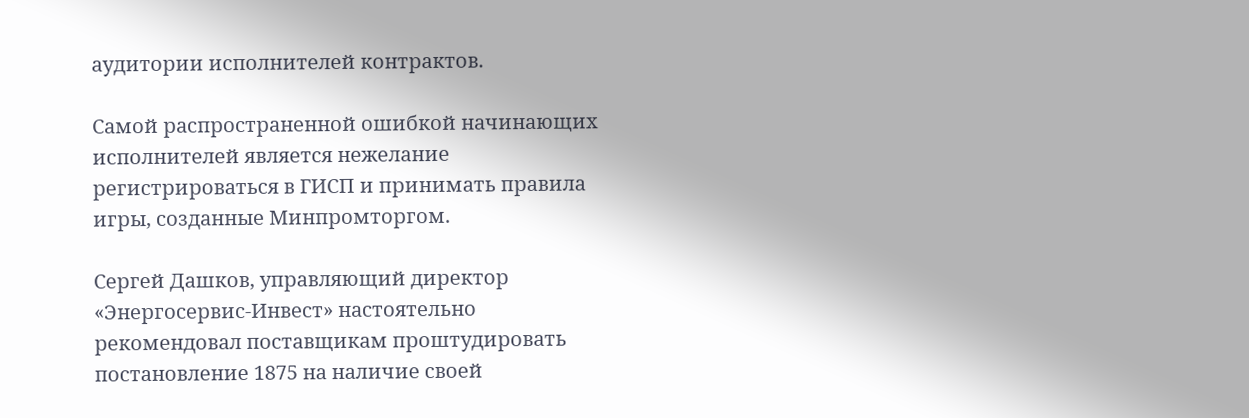аудитории исполнителей контрактов.

Самой распространенной ошибкой начинающих исполнителей является нежелание регистрироваться в ГИСП и принимать правила игры, созданные Минпромторгом.

Сергей Дашков, управляющий директор «Энергосервис-Инвест» настоятельно рекомендовал поставщикам проштудировать постановление 1875 на наличие своей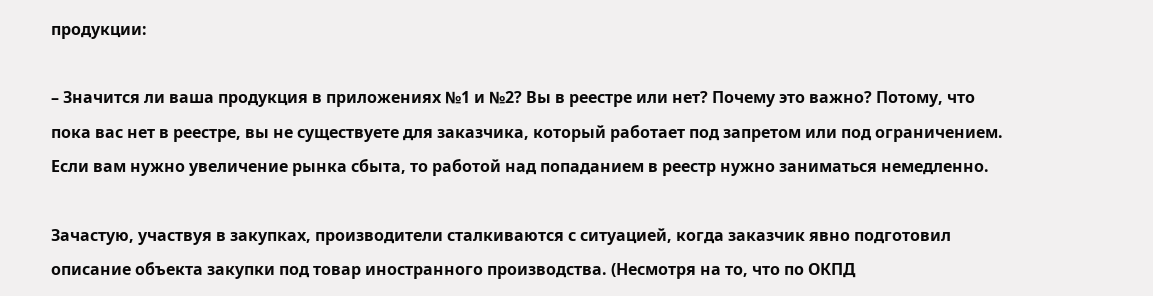продукции:

– Значится ли ваша продукция в приложениях №1 и №2? Вы в реестре или нет? Почему это важно? Потому, что пока вас нет в реестре, вы не существуете для заказчика, который работает под запретом или под ограничением. Если вам нужно увеличение рынка сбыта, то работой над попаданием в реестр нужно заниматься немедленно.

Зачастую, участвуя в закупках, производители сталкиваются с ситуацией, когда заказчик явно подготовил описание объекта закупки под товар иностранного производства. (Несмотря на то, что по ОКПД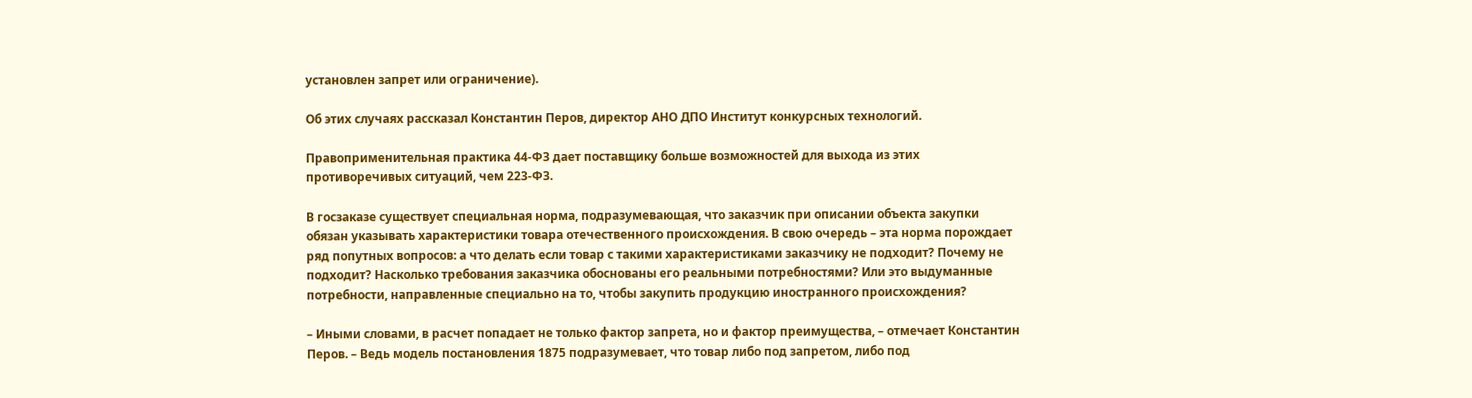установлен запрет или ограничение).

Об этих случаях рассказал Константин Перов, директор АНО ДПО Институт конкурсных технологий.

Правоприменительная практика 44-ФЗ дает поставщику больше возможностей для выхода из этих противоречивых ситуаций, чем 223-ФЗ.

В госзаказе существует специальная норма, подразумевающая, что заказчик при описании объекта закупки обязан указывать характеристики товара отечественного происхождения. В свою очередь – эта норма порождает ряд попутных вопросов: а что делать если товар с такими характеристиками заказчику не подходит? Почему не подходит? Насколько требования заказчика обоснованы его реальными потребностями? Или это выдуманные потребности, направленные специально на то, чтобы закупить продукцию иностранного происхождения?

– Иными словами, в расчет попадает не только фактор запрета, но и фактор преимущества, – отмечает Константин Перов. – Ведь модель постановления 1875 подразумевает, что товар либо под запретом, либо под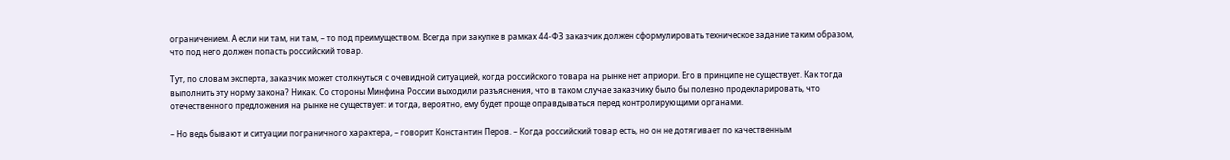ограничением. А если ни там, ни там, – то под преимуществом. Всегда при закупке в рамках 44-ФЗ заказчик должен сформулировать техническое задание таким образом, что под него должен попасть российский товар.

Тут, по словам эксперта, заказчик может столкнуться с очевидной ситуацией, когда российского товара на рынке нет априори. Его в принципе не существует. Как тогда выполнить эту норму закона? Никак. Со стороны Минфина России выходили разъяснения, что в таком случае заказчику было бы полезно продекларировать, что отечественного предложения на рынке не существует: и тогда, вероятно, ему будет проще оправдываться перед контролирующими органами.

– Но ведь бывают и ситуации пограничного характера, – говорит Константин Перов. – Когда российский товар есть, но он не дотягивает по качественным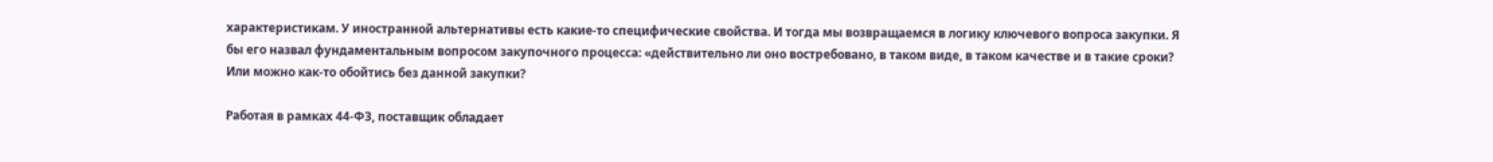характеристикам. У иностранной альтернативы есть какие-то специфические свойства. И тогда мы возвращаемся в логику ключевого вопроса закупки. Я бы его назвал фундаментальным вопросом закупочного процесса: «действительно ли оно востребовано, в таком виде, в таком качестве и в такие сроки? Или можно как-то обойтись без данной закупки?

Работая в рамках 44-ФЗ, поставщик обладает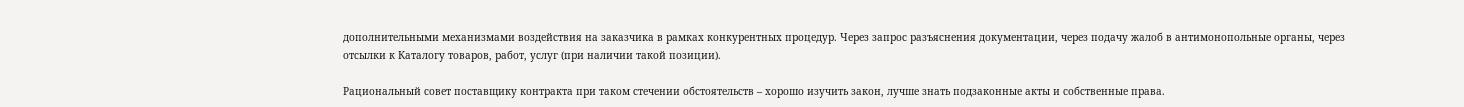дополнительными механизмами воздействия на заказчика в рамках конкурентных процедур. Через запрос разъяснения документации, через подачу жалоб в антимонопольные органы, через отсылки к Каталогу товаров, работ, услуг (при наличии такой позиции).

Рациональный совет поставщику контракта при таком стечении обстоятельств – хорошо изучить закон, лучше знать подзаконные акты и собственные права.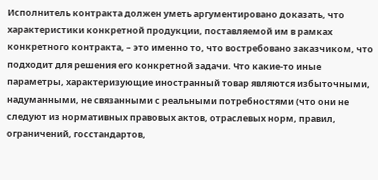Исполнитель контракта должен уметь аргументировано доказать, что характеристики конкретной продукции, поставляемой им в рамках конкретного контракта, – это именно то, что востребовано заказчиком, что подходит для решения его конкретной задачи. Что какие-то иные параметры, характеризующие иностранный товар являются избыточными, надуманными, не связанными с реальными потребностями (что они не следуют из нормативных правовых актов, отраслевых норм, правил, ограничений, госстандартов,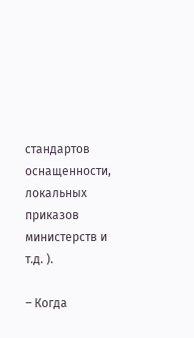стандартов оснащенности, локальных приказов министерств и т.д. ).

– Когда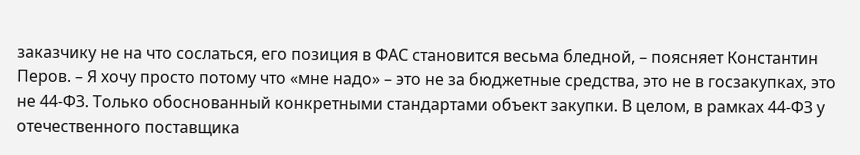заказчику не на что сослаться, его позиция в ФАС становится весьма бледной, – поясняет Константин Перов. – Я хочу просто потому что «мне надо» – это не за бюджетные средства, это не в госзакупках, это не 44-ФЗ. Только обоснованный конкретными стандартами объект закупки. В целом, в рамках 44-ФЗ у отечественного поставщика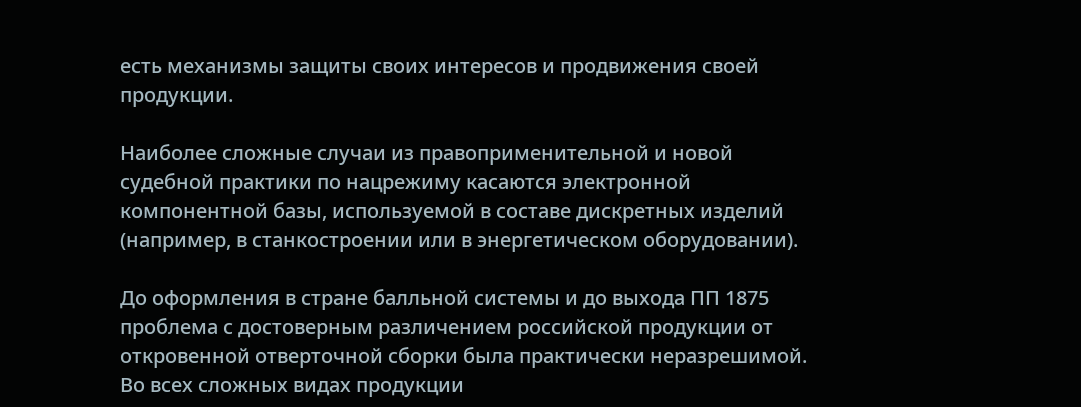есть механизмы защиты своих интересов и продвижения своей продукции.

Наиболее сложные случаи из правоприменительной и новой судебной практики по нацрежиму касаются электронной компонентной базы, используемой в составе дискретных изделий (например, в станкостроении или в энергетическом оборудовании).

До оформления в стране балльной системы и до выхода ПП 1875 проблема с достоверным различением российской продукции от откровенной отверточной сборки была практически неразрешимой. Во всех сложных видах продукции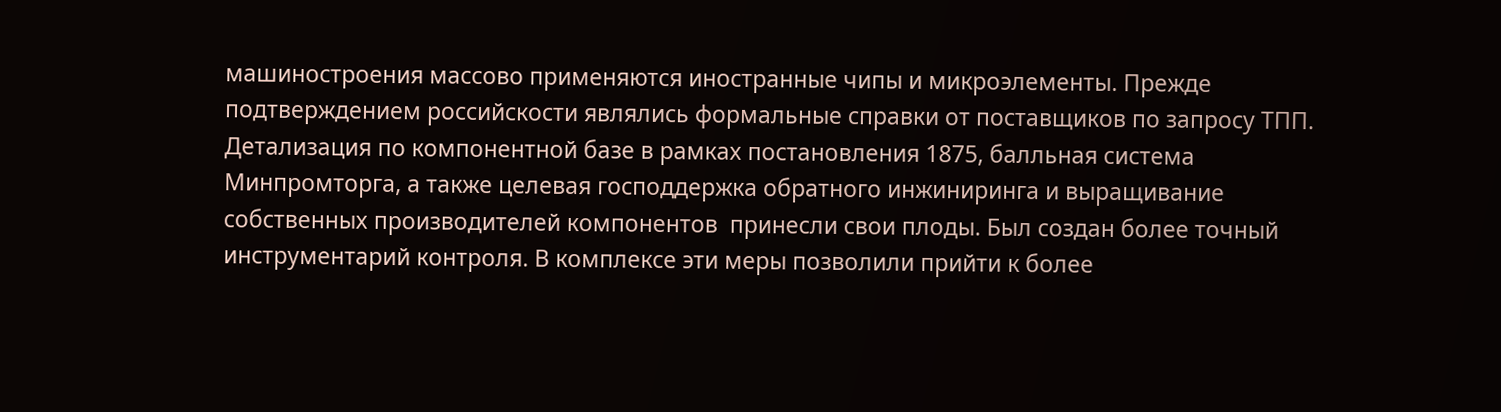машиностроения массово применяются иностранные чипы и микроэлементы. Прежде подтверждением российскости являлись формальные справки от поставщиков по запросу ТПП. Детализация по компонентной базе в рамках постановления 1875, балльная система Минпромторга, а также целевая господдержка обратного инжиниринга и выращивание собственных производителей компонентов  принесли свои плоды. Был создан более точный инструментарий контроля. В комплексе эти меры позволили прийти к более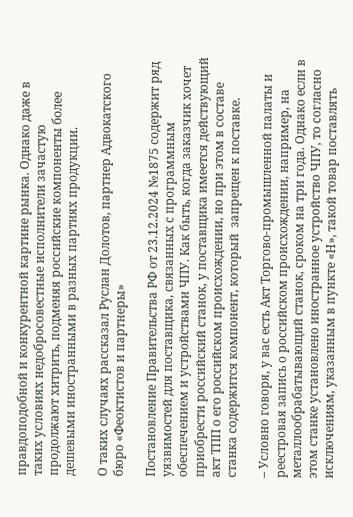правдоподобной и конкурентной картине рынка. Однако даже в таких условиях недобросовестные исполнители зачастую продолжают хитрить, подменяя российские компоненты более дешевыми иностранными в разных партиях продукции.

О таких случаях рассказал Руслан Долотов, партнер Адвокатского бюро «Феоктистов и партнеры»

Постановление Правительства РФ от 23.12.2024 №1875 содержит ряд уязвимостей для поставщика, связанных с программным обеспечением и устройствами ЧПУ. Как быть, когда заказчик хочет приобрести российский станок, у поставщика имеется действующий акт ТПП о его российском происхождении, но при этом в составе станка содержится компонент, который  запрещен к поставке.

– Условно говоря, у вас есть Акт Торгово-промышленной палаты и реестровая запись о российском происхождении, например, на металлообрабатывающий станок, сроком на три года. Однако если в этом станке установлено иностранное устройство ЧПУ, то согласно исключениям, указанным в пункте «Н», такой товар поставлять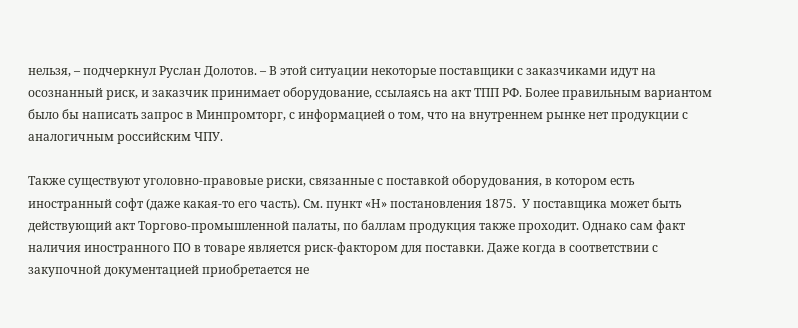нельзя, – подчеркнул Руслан Долотов. – В этой ситуации некоторые поставщики с заказчиками идут на осознанный риск, и заказчик принимает оборудование, ссылаясь на акт ТПП РФ. Более правильным вариантом было бы написать запрос в Минпромторг, с информацией о том, что на внутреннем рынке нет продукции с аналогичным российским ЧПУ.

Также существуют уголовно-правовые риски, связанные с поставкой оборудования, в котором есть иностранный софт (даже какая-то его часть). См. пункт «Н» постановления 1875.  У поставщика может быть действующий акт Торгово-промышленной палаты, по баллам продукция также проходит. Однако сам факт наличия иностранного ПО в товаре является риск-фактором для поставки. Даже когда в соответствии с закупочной документацией приобретается не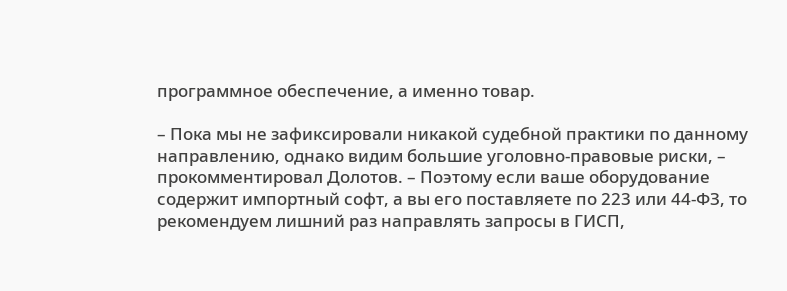программное обеспечение, а именно товар.

– Пока мы не зафиксировали никакой судебной практики по данному направлению, однако видим большие уголовно-правовые риски, – прокомментировал Долотов. – Поэтому если ваше оборудование содержит импортный софт, а вы его поставляете по 223 или 44-ФЗ, то рекомендуем лишний раз направлять запросы в ГИСП,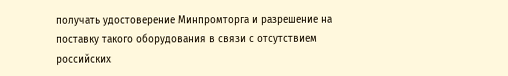получать удостоверение Минпромторга и разрешение на поставку такого оборудования в связи с отсутствием российских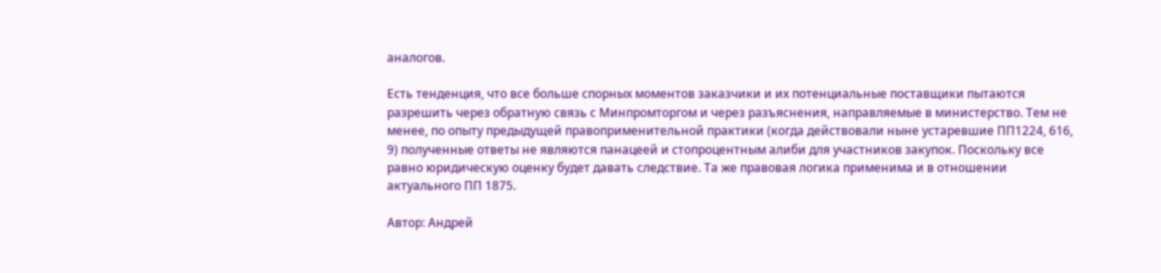аналогов.

Есть тенденция, что все больше спорных моментов заказчики и их потенциальные поставщики пытаются разрешить через обратную связь с Минпромторгом и через разъяснения, направляемые в министерство. Тем не менее, по опыту предыдущей правоприменительной практики (когда действовали ныне устаревшие ПП1224, 616, 9) полученные ответы не являются панацеей и стопроцентным алиби для участников закупок. Поскольку все равно юридическую оценку будет давать следствие. Та же правовая логика применима и в отношении актуального ПП 1875.

Автор: Андрей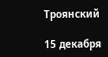Троянский

15 декабря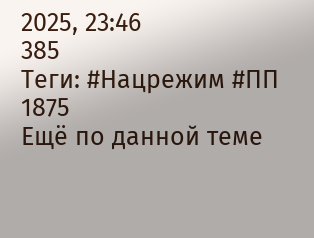2025, 23:46
385
Теги: #Нацрежим #ПП 1875
Ещё по данной теме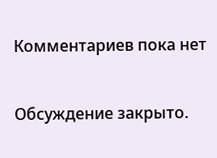Комментариев пока нет

Обсуждение закрыто.